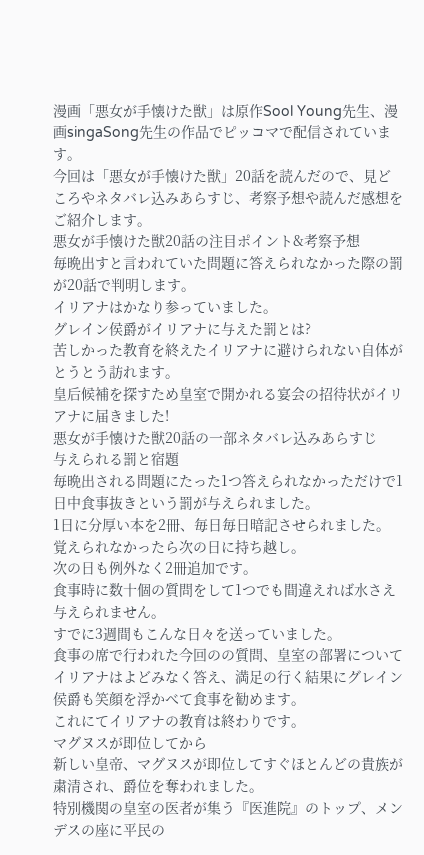漫画「悪女が手懐けた獣」は原作Sool Young先生、漫画singaSong先生の作品でピッコマで配信されています。
今回は「悪女が手懐けた獣」20話を読んだので、見どころやネタバレ込みあらすじ、考察予想や読んだ感想をご紹介します。
悪女が手懐けた獣20話の注目ポイント&考察予想
毎晩出すと言われていた問題に答えられなかった際の罰が20話で判明します。
イリアナはかなり参っていました。
グレイン侯爵がイリアナに与えた罰とは?
苦しかった教育を終えたイリアナに避けられない自体がとうとう訪れます。
皇后候補を探すため皇室で開かれる宴会の招待状がイリアナに届きました!
悪女が手懐けた獣20話の一部ネタバレ込みあらすじ
与えられる罰と宿題
毎晩出される問題にたった1つ答えられなかっただけで1日中食事抜きという罰が与えられました。
1日に分厚い本を2冊、毎日毎日暗記させられました。
覚えられなかったら次の日に持ち越し。
次の日も例外なく2冊追加です。
食事時に数十個の質問をして1つでも間違えれば水さえ与えられません。
すでに3週間もこんな日々を送っていました。
食事の席で行われた今回のの質問、皇室の部署についてイリアナはよどみなく答え、満足の行く結果にグレイン侯爵も笑顔を浮かべて食事を勧めます。
これにてイリアナの教育は終わりです。
マグヌスが即位してから
新しい皇帝、マグヌスが即位してすぐほとんどの貴族が粛清され、爵位を奪われました。
特別機関の皇室の医者が集う『医進院』のトップ、メンデスの座に平民の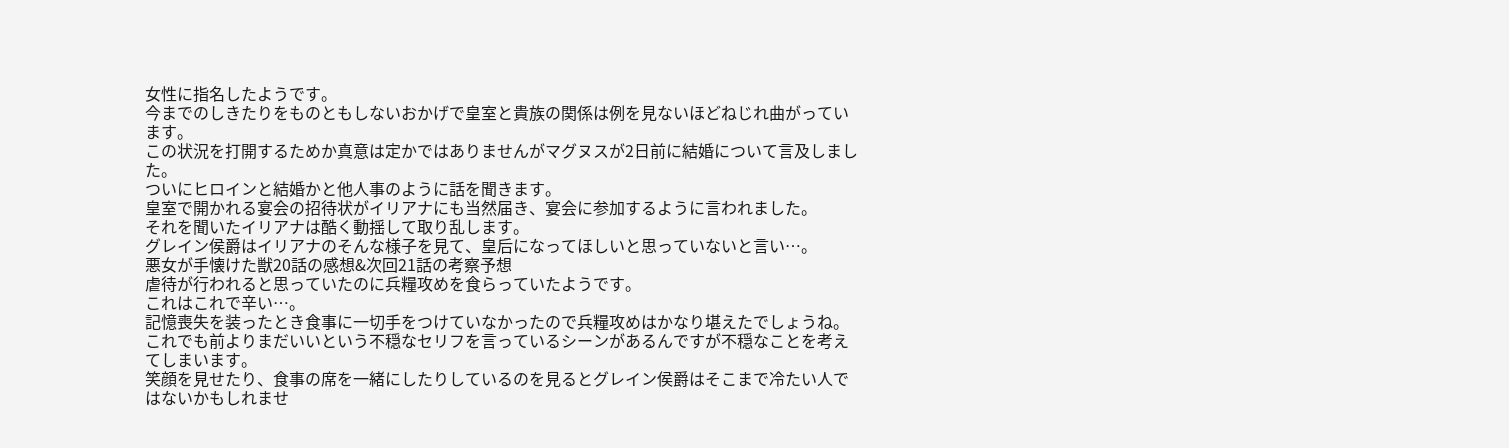女性に指名したようです。
今までのしきたりをものともしないおかげで皇室と貴族の関係は例を見ないほどねじれ曲がっています。
この状況を打開するためか真意は定かではありませんがマグヌスが2日前に結婚について言及しました。
ついにヒロインと結婚かと他人事のように話を聞きます。
皇室で開かれる宴会の招待状がイリアナにも当然届き、宴会に参加するように言われました。
それを聞いたイリアナは酷く動揺して取り乱します。
グレイン侯爵はイリアナのそんな様子を見て、皇后になってほしいと思っていないと言い…。
悪女が手懐けた獣20話の感想&次回21話の考察予想
虐待が行われると思っていたのに兵糧攻めを食らっていたようです。
これはこれで辛い…。
記憶喪失を装ったとき食事に一切手をつけていなかったので兵糧攻めはかなり堪えたでしょうね。
これでも前よりまだいいという不穏なセリフを言っているシーンがあるんですが不穏なことを考えてしまいます。
笑顔を見せたり、食事の席を一緒にしたりしているのを見るとグレイン侯爵はそこまで冷たい人ではないかもしれませ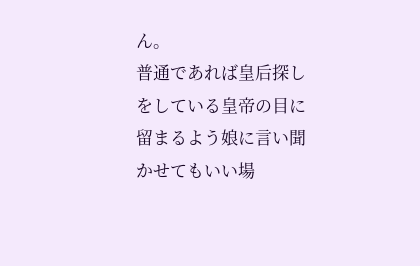ん。
普通であれば皇后探しをしている皇帝の目に留まるよう娘に言い聞かせてもいい場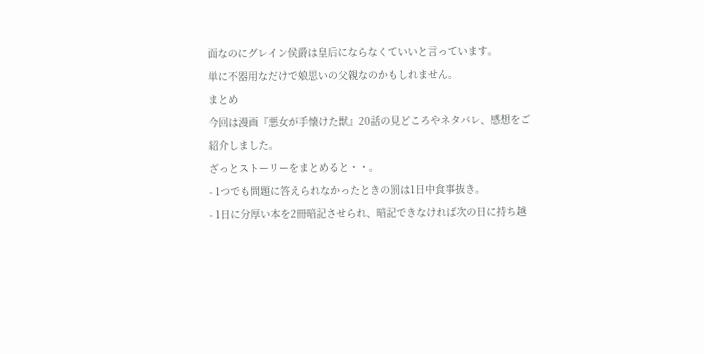面なのにグレイン侯爵は皇后にならなくていいと言っています。
単に不器用なだけで娘思いの父親なのかもしれません。
まとめ
今回は漫画『悪女が手懐けた獣』20話の見どころやネタバレ、感想をご紹介しました。
ざっとストーリーをまとめると・・。
- 1つでも問題に答えられなかったときの罰は1日中食事抜き。
- 1日に分厚い本を2冊暗記させられ、暗記できなければ次の日に持ち越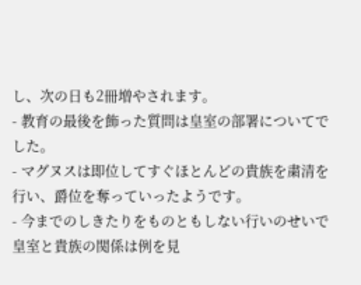し、次の日も2冊増やされます。
- 教育の最後を飾った質問は皇室の部署についてでした。
- マグヌスは即位してすぐほとんどの貴族を粛清を行い、爵位を奪っていったようです。
- 今までのしきたりをものともしない行いのせいで皇室と貴族の関係は例を見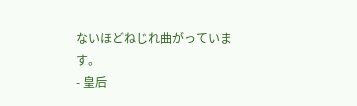ないほどねじれ曲がっています。
- 皇后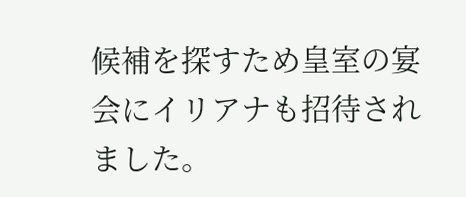候補を探すため皇室の宴会にイリアナも招待されました。